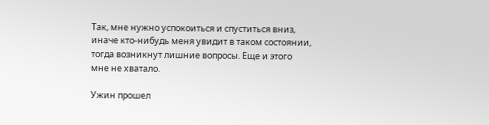Так, мне нужно успокоиться и спуститься вниз, иначе кто-нибудь меня увидит в таком состоянии, тогда возникнут лишние вопросы. Еще и этого мне не хватало.

Ужин прошел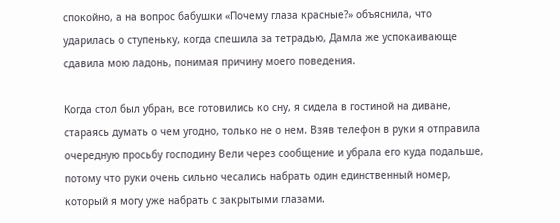спокойно, а на вопрос бабушки «Почему глаза красные?» объяснила, что ударилась о ступеньку, когда спешила за тетрадью, Дамла же успокаивающе сдавила мою ладонь, понимая причину моего поведения.

Когда стол был убран, все готовились ко сну, я сидела в гостиной на диване, стараясь думать о чем угодно, только не о нем. Взяв телефон в руки я отправила очередную просьбу господину Вели через сообщение и убрала его куда подальше, потому что руки очень сильно чесались набрать один единственный номер, который я могу уже набрать с закрытыми глазами.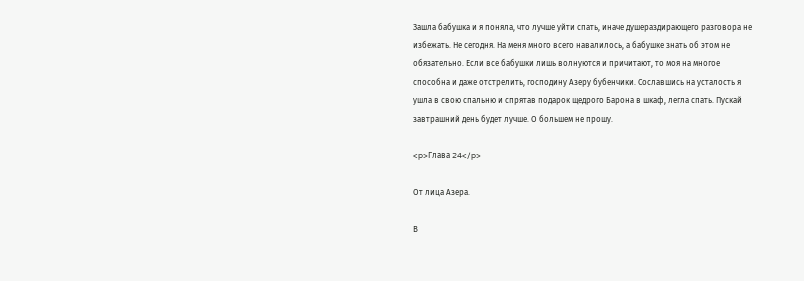Зашла бабушка и я поняла, что лучше уйти спать, иначе душераздирающего разговора не избежать. Не сегодня. На меня много всего навалилось, а бабушке знать об этом не обязательно. Если все бабушки лишь волнуются и причитают, то моя на многое способна и даже отстрелить, господину Азеру бубенчики. Сославшись на усталость я ушла в свою спальню и спрятав подарок щедрого Барона в шкаф, легла спать. Пускай завтрашний день будет лучше. О большем не прошу.

<p>Глава 24</p>

От лица Азера.

В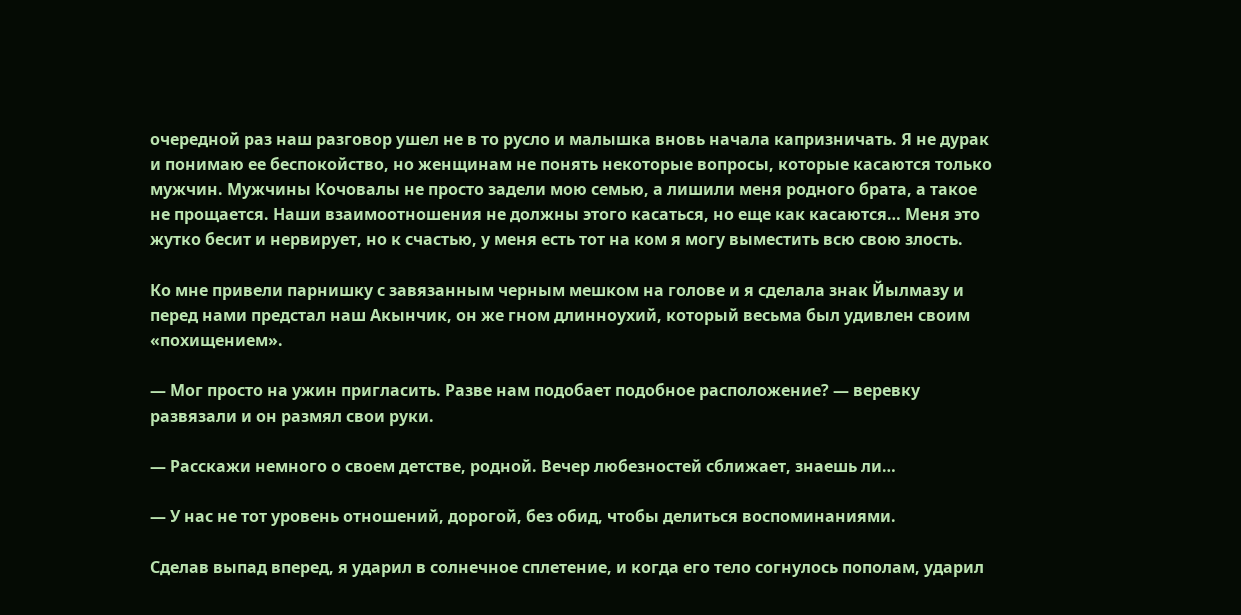очередной раз наш разговор ушел не в то русло и малышка вновь начала капризничать. Я не дурак и понимаю ее беспокойство, но женщинам не понять некоторые вопросы, которые касаются только мужчин. Мужчины Кочовалы не просто задели мою семью, а лишили меня родного брата, а такое не прощается. Наши взаимоотношения не должны этого касаться, но еще как касаются… Меня это жутко бесит и нервирует, но к счастью, у меня есть тот на ком я могу выместить всю свою злость.

Ко мне привели парнишку с завязанным черным мешком на голове и я сделала знак Йылмазу и перед нами предстал наш Акынчик, он же гном длинноухий, который весьма был удивлен своим «похищением».

— Мог просто на ужин пригласить. Разве нам подобает подобное расположение? — веревку развязали и он размял свои руки.

— Расскажи немного о своем детстве, родной. Вечер любезностей сближает, знаешь ли…

— У нас не тот уровень отношений, дорогой, без обид, чтобы делиться воспоминаниями.

Сделав выпад вперед, я ударил в солнечное сплетение, и когда его тело согнулось пополам, ударил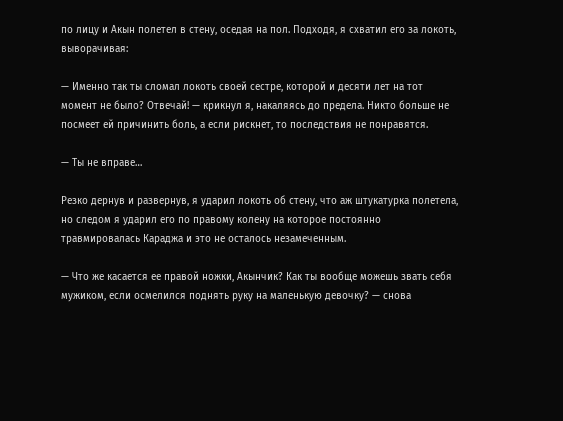по лицу и Акын полетел в стену, оседая на пол. Подходя, я схватил его за локоть, выворачивая:

— Именно так ты сломал локоть своей сестре, которой и десяти лет на тот момент не было? Отвечай! — крикнул я, накаляясь до предела. Никто больше не посмеет ей причинить боль, а если рискнет, то последствия не понравятся.

— Ты не вправе…

Резко дернув и развернув, я ударил локоть об стену, что аж штукатурка полетела, но следом я ударил его по правому колену на которое постоянно травмировалась Караджа и это не осталось незамеченным.

— Что же касается ее правой ножки, Акынчик? Как ты вообще можешь звать себя мужиком, если осмелился поднять руку на маленькую девочку? — снова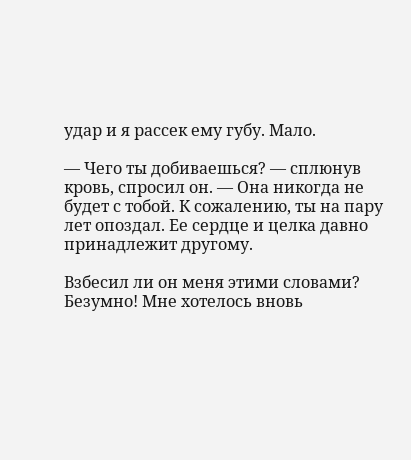удар и я рассек ему губу. Мало.

— Чего ты добиваешься? — сплюнув кровь, спросил он. — Она никогда не будет с тобой. К сожалению, ты на пару лет опоздал. Ее сердце и целка давно принадлежит другому.

Взбесил ли он меня этими словами? Безумно! Мне хотелось вновь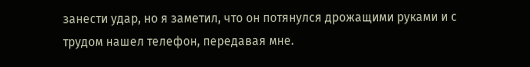занести удар, но я заметил, что он потянулся дрожащими руками и с трудом нашел телефон, передавая мне.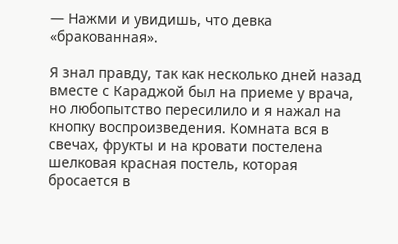— Нажми и увидишь, что девка «бракованная».

Я знал правду, так как несколько дней назад вместе с Караджой был на приеме у врача, но любопытство пересилило и я нажал на кнопку воспроизведения. Комната вся в свечах, фрукты и на кровати постелена шелковая красная постель, которая бросается в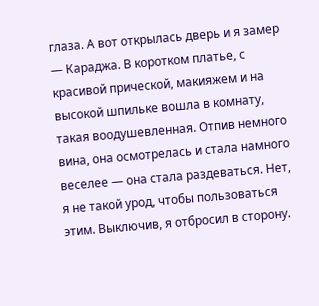глаза. А вот открылась дверь и я замер — Караджа. В коротком платье, с красивой прической, макияжем и на высокой шпильке вошла в комнату, такая воодушевленная. Отпив немного вина, она осмотрелась и стала намного веселее — она стала раздеваться. Нет, я не такой урод, чтобы пользоваться этим. Выключив, я отбросил в сторону.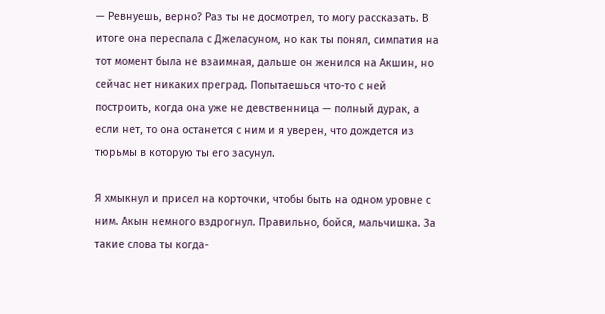— Ревнуешь, верно? Раз ты не досмотрел, то могу рассказать. В итоге она переспала с Джеласуном, но как ты понял, симпатия на тот момент была не взаимная, дальше он женился на Акшин, но сейчас нет никаких преград. Попытаешься что-то с ней построить, когда она уже не девственница — полный дурак, а если нет, то она останется с ним и я уверен, что дождется из тюрьмы в которую ты его засунул.

Я хмыкнул и присел на корточки, чтобы быть на одном уровне с ним. Акын немного вздрогнул. Правильно, бойся, мальчишка. За такие слова ты когда-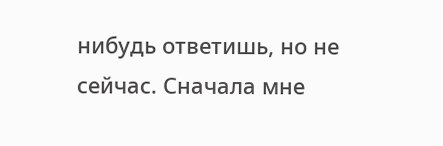нибудь ответишь, но не сейчас. Сначала мне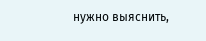нужно выяснить,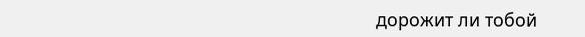дорожит ли тобой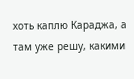хоть каплю Караджа, а там уже решу, какими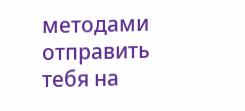методами отправить тебя на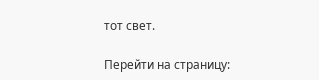тот свет.

Перейти на страницу: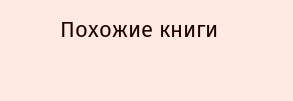Похожие книги